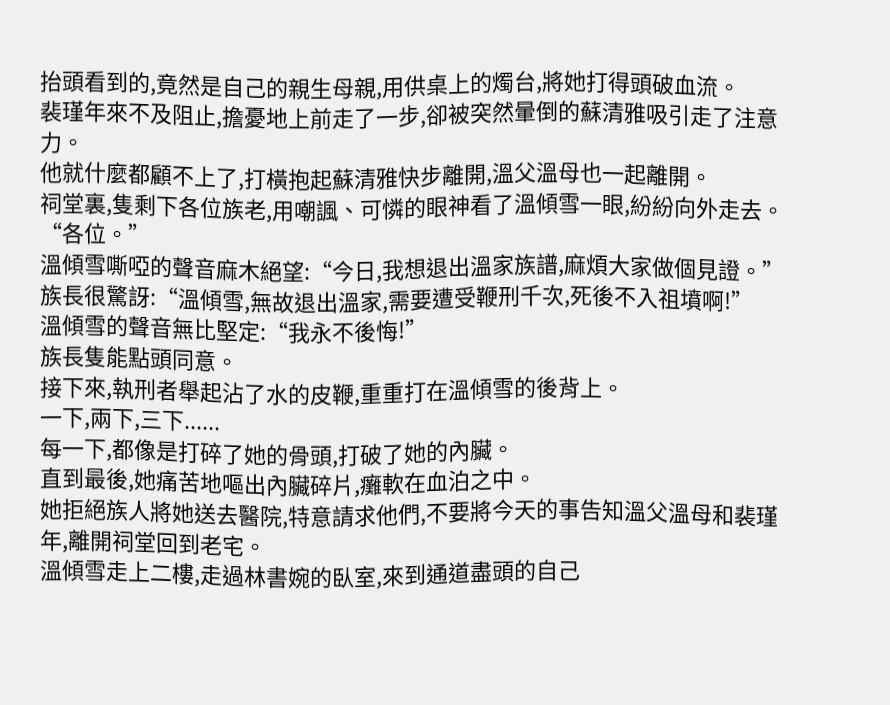抬頭看到的,竟然是自己的親生母親,用供桌上的燭台,將她打得頭破血流。
裴瑾年來不及阻止,擔憂地上前走了一步,卻被突然暈倒的蘇清雅吸引走了注意力。
他就什麼都顧不上了,打橫抱起蘇清雅快步離開,溫父溫母也一起離開。
祠堂裏,隻剩下各位族老,用嘲諷、可憐的眼神看了溫傾雪一眼,紛紛向外走去。
“各位。”
溫傾雪嘶啞的聲音麻木絕望:“今日,我想退出溫家族譜,麻煩大家做個見證。”
族長很驚訝:“溫傾雪,無故退出溫家,需要遭受鞭刑千次,死後不入祖墳啊!”
溫傾雪的聲音無比堅定:“我永不後悔!”
族長隻能點頭同意。
接下來,執刑者舉起沾了水的皮鞭,重重打在溫傾雪的後背上。
一下,兩下,三下......
每一下,都像是打碎了她的骨頭,打破了她的內臟。
直到最後,她痛苦地嘔出內臟碎片,癱軟在血泊之中。
她拒絕族人將她送去醫院,特意請求他們,不要將今天的事告知溫父溫母和裴瑾年,離開祠堂回到老宅。
溫傾雪走上二樓,走過林書婉的臥室,來到通道盡頭的自己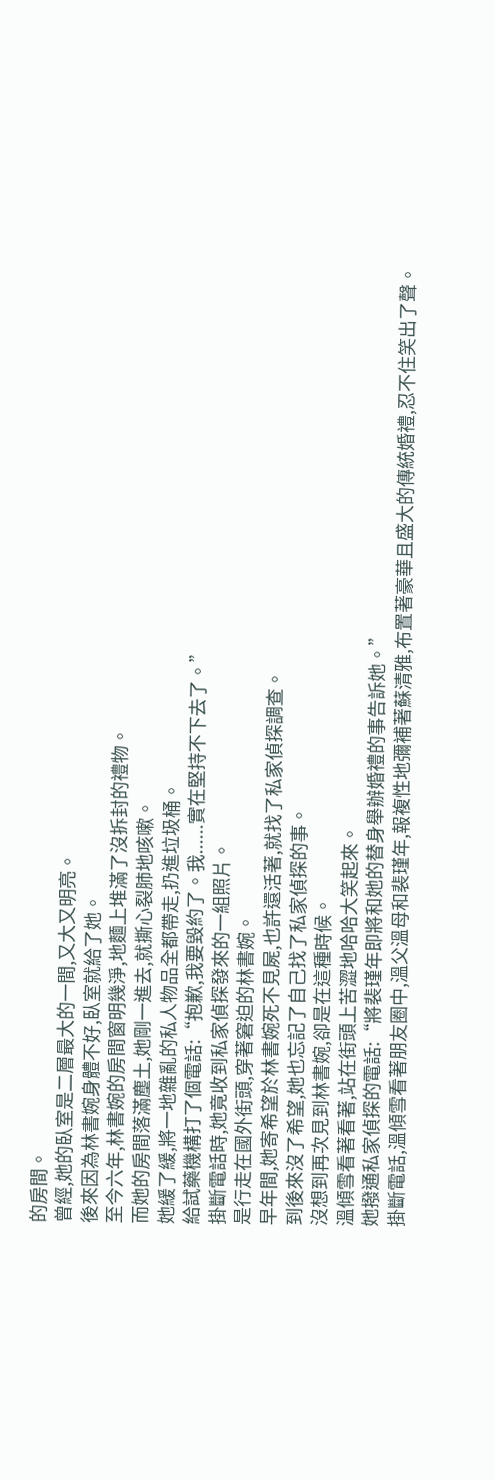的房間。
曾經,她的臥室是二層最大的一間,又大又明亮。
後來因為林書婉身體不好,臥室就給了她。
至今六年,林書婉的房間窗明幾淨,地麵上堆滿了沒拆封的禮物。
而她的房間落滿塵土,她剛一進去,就撕心裂肺地咳嗽。
她緩了緩,將一地雜亂的私人物品全都帶走,扔進垃圾桶。
給試藥機構打了個電話:“抱歉,我要毀約了。我......實在堅持不下去了。”
掛斷電話時,她竟收到私家偵探發來的一組照片。
是行走在國外街頭,穿著窘迫的林書婉。
早年間,她寄希望於林書婉死不見屍,也許還活著,就找了私家偵探調查。
到後來沒了希望,她也忘記了自己找了私家偵探的事。
沒想到再次見到林書婉,卻是在這種時候。
溫傾雪看著看著,站在街頭上苦澀地哈哈大笑起來。
她撥通私家偵探的電話:“將裴瑾年即將和她的替身舉辦婚禮的事告訴她。”
掛斷電話,溫傾雪看著朋友圈中,溫父溫母和裴瑾年,報複性地彌補著蘇清雅,布置著豪華且盛大的傳統婚禮,忍不住笑出了聲。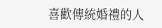喜歡傳統婚禮的人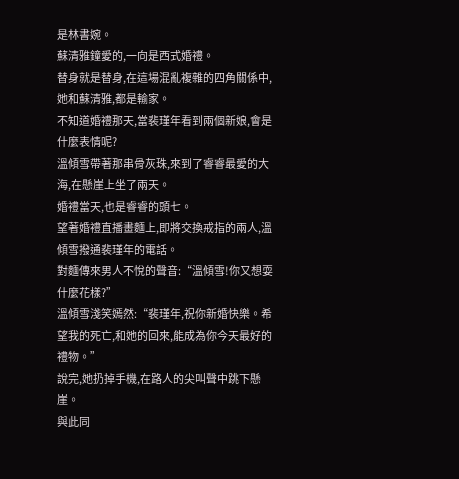是林書婉。
蘇清雅鐘愛的,一向是西式婚禮。
替身就是替身,在這場混亂複雜的四角關係中,她和蘇清雅,都是輸家。
不知道婚禮那天,當裴瑾年看到兩個新娘,會是什麼表情呢?
溫傾雪帶著那串骨灰珠,來到了睿睿最愛的大海,在懸崖上坐了兩天。
婚禮當天,也是睿睿的頭七。
望著婚禮直播畫麵上,即將交換戒指的兩人,溫傾雪撥通裴瑾年的電話。
對麵傳來男人不悅的聲音:“溫傾雪!你又想耍什麼花樣?”
溫傾雪淺笑嫣然:“裴瑾年,祝你新婚快樂。希望我的死亡,和她的回來,能成為你今天最好的禮物。”
說完,她扔掉手機,在路人的尖叫聲中跳下懸崖。
與此同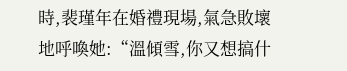時,裴瑾年在婚禮現場,氣急敗壞地呼喚她:“溫傾雪,你又想搞什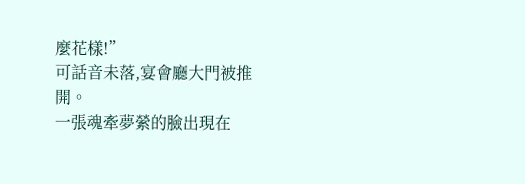麼花樣!”
可話音未落,宴會廳大門被推開。
一張魂牽夢縈的臉出現在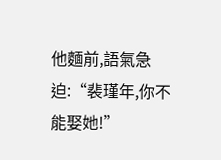他麵前,語氣急迫:“裴瑾年,你不能娶她!”